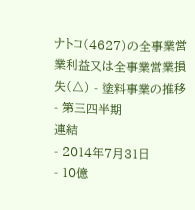ナトコ(4627)の全事業営業利益又は全事業営業損失(△) - 塗料事業の推移 - 第三四半期
連結
- 2014年7月31日
- 10億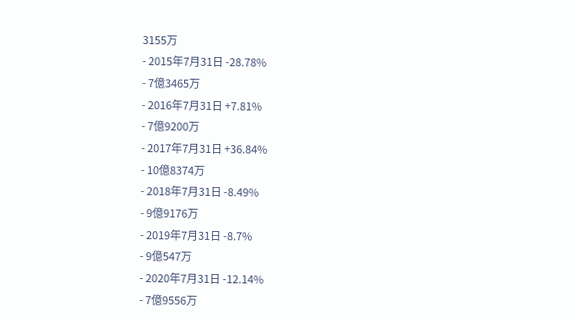3155万
- 2015年7月31日 -28.78%
- 7億3465万
- 2016年7月31日 +7.81%
- 7億9200万
- 2017年7月31日 +36.84%
- 10億8374万
- 2018年7月31日 -8.49%
- 9億9176万
- 2019年7月31日 -8.7%
- 9億547万
- 2020年7月31日 -12.14%
- 7億9556万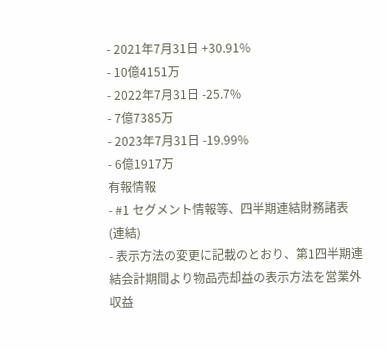- 2021年7月31日 +30.91%
- 10億4151万
- 2022年7月31日 -25.7%
- 7億7385万
- 2023年7月31日 -19.99%
- 6億1917万
有報情報
- #1 セグメント情報等、四半期連結財務諸表(連結)
- 表示方法の変更に記載のとおり、第1四半期連結会計期間より物品売却益の表示方法を営業外収益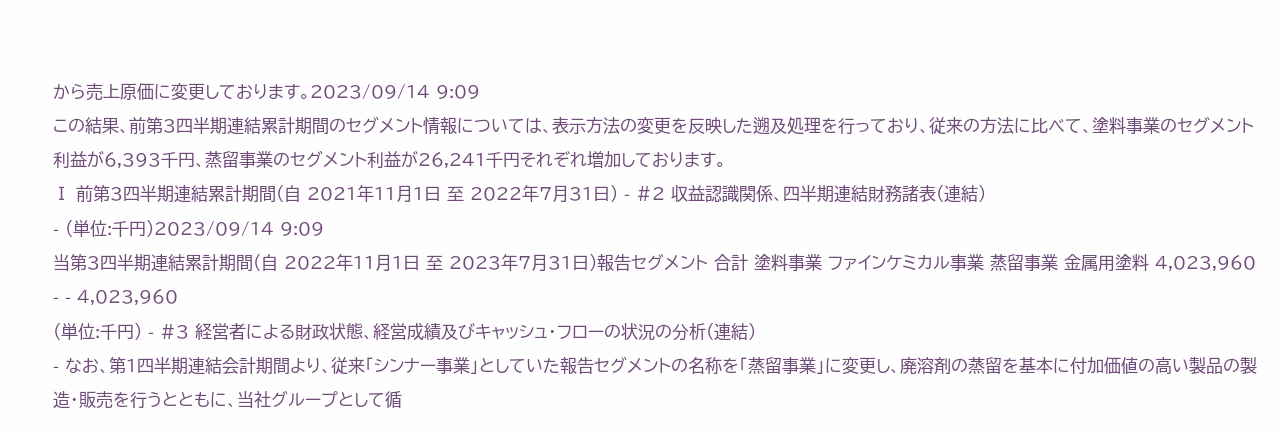から売上原価に変更しております。2023/09/14 9:09
この結果、前第3四半期連結累計期間のセグメント情報については、表示方法の変更を反映した遡及処理を行っており、従来の方法に比べて、塗料事業のセグメント利益が6,393千円、蒸留事業のセグメント利益が26,241千円それぞれ増加しております。
Ⅰ 前第3四半期連結累計期間(自 2021年11月1日 至 2022年7月31日) - #2 収益認識関係、四半期連結財務諸表(連結)
- (単位:千円)2023/09/14 9:09
当第3四半期連結累計期間(自 2022年11月1日 至 2023年7月31日)報告セグメント 合計 塗料事業 ファインケミカル事業 蒸留事業 金属用塗料 4,023,960 - - 4,023,960
(単位:千円) - #3 経営者による財政状態、経営成績及びキャッシュ・フローの状況の分析(連結)
- なお、第1四半期連結会計期間より、従来「シンナー事業」としていた報告セグメントの名称を「蒸留事業」に変更し、廃溶剤の蒸留を基本に付加価値の高い製品の製造・販売を行うとともに、当社グループとして循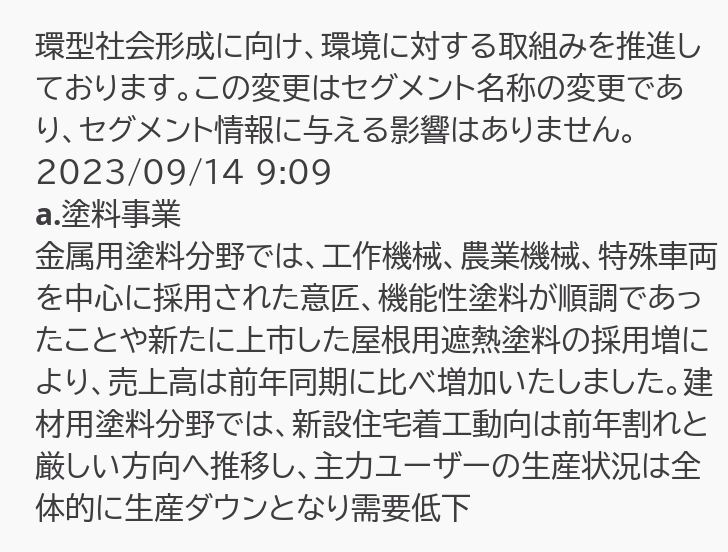環型社会形成に向け、環境に対する取組みを推進しております。この変更はセグメント名称の変更であり、セグメント情報に与える影響はありません。2023/09/14 9:09
a.塗料事業
金属用塗料分野では、工作機械、農業機械、特殊車両を中心に採用された意匠、機能性塗料が順調であったことや新たに上市した屋根用遮熱塗料の採用増により、売上高は前年同期に比べ増加いたしました。建材用塗料分野では、新設住宅着工動向は前年割れと厳しい方向へ推移し、主力ユーザーの生産状況は全体的に生産ダウンとなり需要低下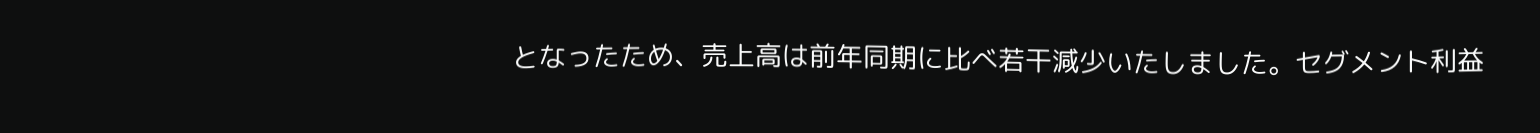となったため、売上高は前年同期に比べ若干減少いたしました。セグメント利益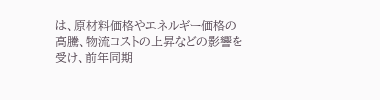は、原材料価格やエネルギー価格の高騰、物流コストの上昇などの影響を受け、前年同期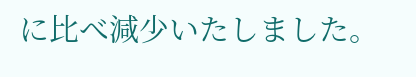に比べ減少いたしました。